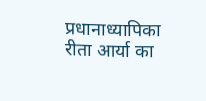प्रधानाध्यापिका रीता आर्या का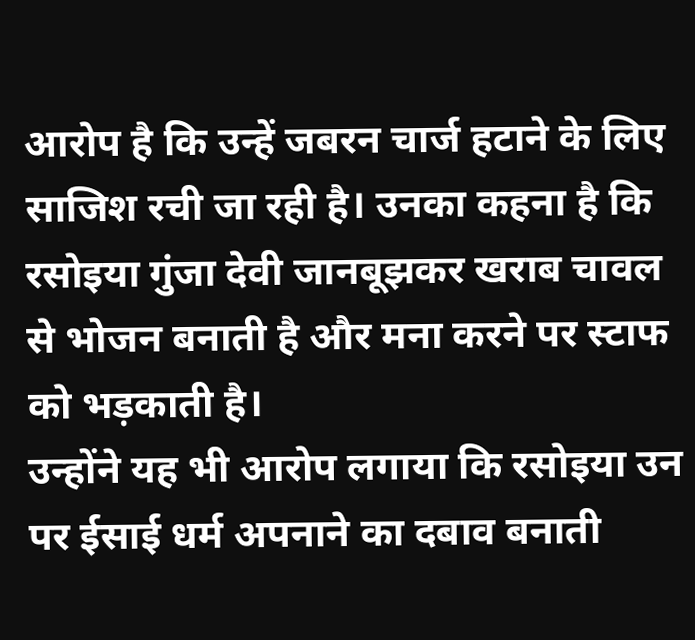आरोप है कि उन्हें जबरन चार्ज हटाने के लिए साजिश रची जा रही है। उनका कहना है कि रसोइया गुंजा देवी जानबूझकर खराब चावल से भोजन बनाती है और मना करने पर स्टाफ को भड़काती है।
उन्होंने यह भी आरोप लगाया कि रसोइया उन पर ईसाई धर्म अपनाने का दबाव बनाती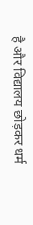है और विद्यालय छोड़कर धर्म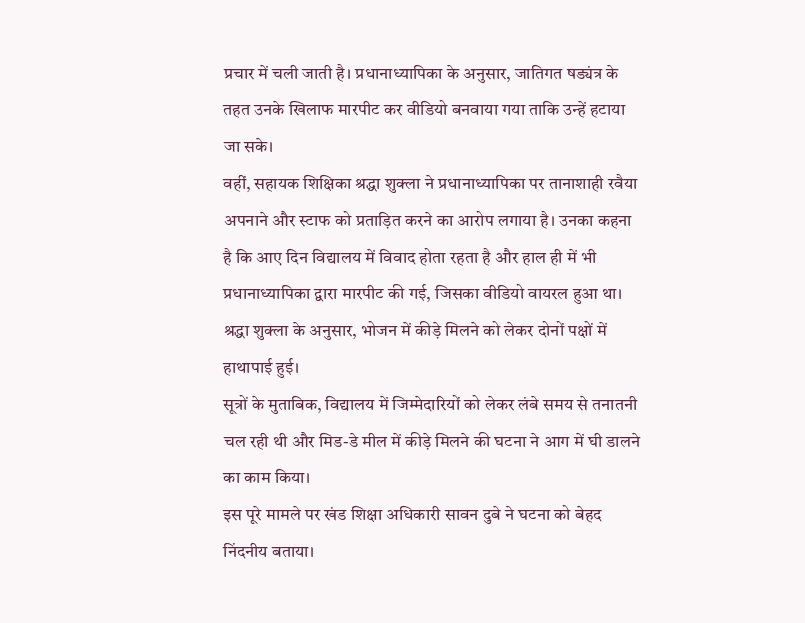प्रचार में चली जाती है। प्रधानाध्यापिका के अनुसार, जातिगत षड्यंत्र के तहत उनके खिलाफ मारपीट कर वीडियो बनवाया गया ताकि उन्हें हटाया जा सके।
वहीं, सहायक शिक्षिका श्रद्धा शुक्ला ने प्रधानाध्यापिका पर तानाशाही रवैया अपनाने और स्टाफ को प्रताड़ित करने का आरोप लगाया है। उनका कहना है कि आए दिन विद्यालय में विवाद होता रहता है और हाल ही में भी प्रधानाध्यापिका द्वारा मारपीट की गई, जिसका वीडियो वायरल हुआ था। श्रद्धा शुक्ला के अनुसार, भोजन में कीड़े मिलने को लेकर दोनों पक्षों में हाथापाई हुई।
सूत्रों के मुताबिक, विद्यालय में जिम्मेदारियों को लेकर लंबे समय से तनातनी चल रही थी और मिड-डे मील में कीड़े मिलने की घटना ने आग में घी डालने का काम किया।
इस पूरे मामले पर खंड शिक्षा अधिकारी सावन दुबे ने घटना को बेहद निंदनीय बताया।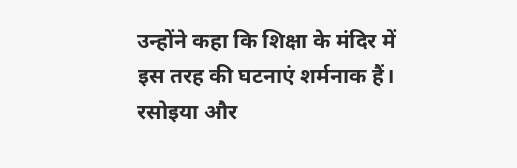उन्होंने कहा कि शिक्षा के मंदिर में इस तरह की घटनाएं शर्मनाक हैं। रसोइया और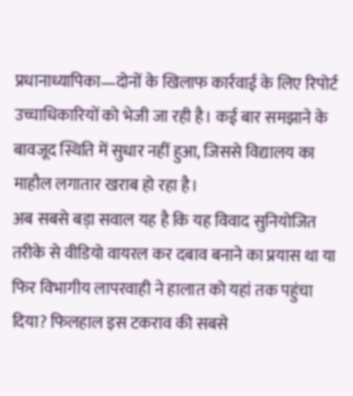प्रधानाध्यापिका—दोनों के खिलाफ कार्रवाई के लिए रिपोर्ट उच्चाधिकारियों को भेजी जा रही है। कई बार समझाने के बावजूद स्थिति में सुधार नहीं हुआ, जिससे विद्यालय का माहौल लगातार खराब हो रहा है।
अब सबसे बड़ा सवाल यह है कि यह विवाद सुनियोजित तरीके से वीडियो वायरल कर दबाव बनाने का प्रयास था या फिर विभागीय लापरवाही ने हालात को यहां तक पहुंचा दिया? फिलहाल इस टकराव की सबसे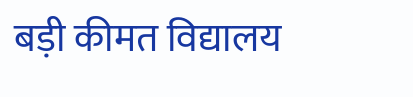बड़ी कीमत विद्यालय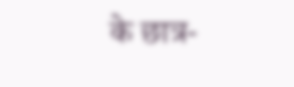के छात्र-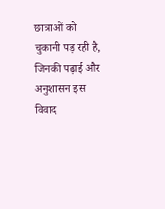छात्राओं को चुकानी पड़ रही है, जिनकी पढ़ाई और अनुशासन इस विवाद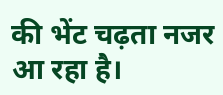की भेंट चढ़ता नजर आ रहा है।